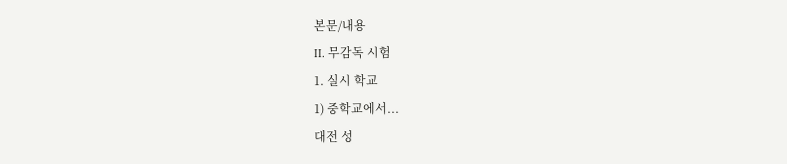본문/내용
II. 무감독 시험
1. 실시 학교
1) 중학교에서...
대전 성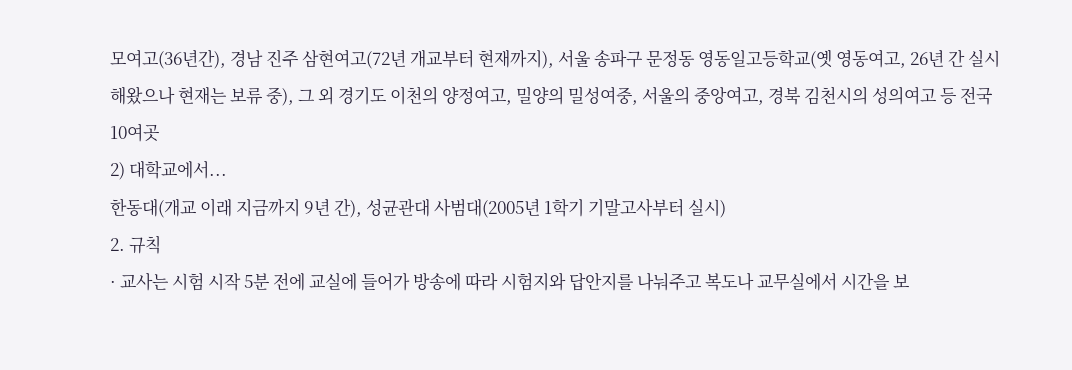모여고(36년간), 경남 진주 삼현여고(72년 개교부터 현재까지), 서울 송파구 문정동 영동일고등학교(옛 영동여고, 26년 간 실시해왔으나 현재는 보류 중), 그 외 경기도 이천의 양정여고, 밀양의 밀성여중, 서울의 중앙여고, 경북 김천시의 성의여고 등 전국 10여곳
2) 대학교에서...
한동대(개교 이래 지금까지 9년 간), 성균관대 사범대(2005년 1학기 기말고사부터 실시)
2. 규칙
· 교사는 시험 시작 5분 전에 교실에 들어가 방송에 따라 시험지와 답안지를 나눠주고 복도나 교무실에서 시간을 보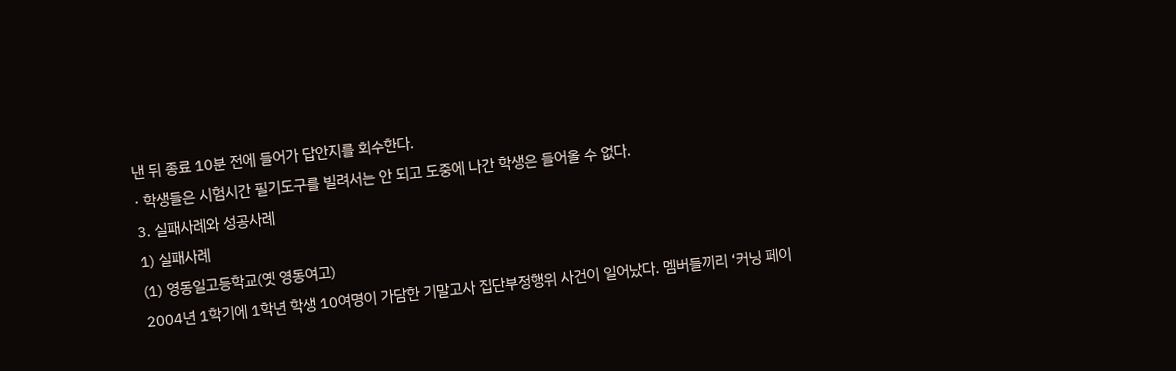낸 뒤 종료 10분 전에 들어가 답안지를 회수한다.
· 학생들은 시험시간 필기도구를 빌려서는 안 되고 도중에 나간 학생은 들어올 수 없다.
3. 실패사례와 성공사례
1) 실패사례
(1) 영동일고등학교(옛 영동여고)
2004년 1학기에 1학년 학생 10여명이 가담한 기말고사 집단부정행위 사건이 일어났다. 멤버들끼리 ‘커닝 페이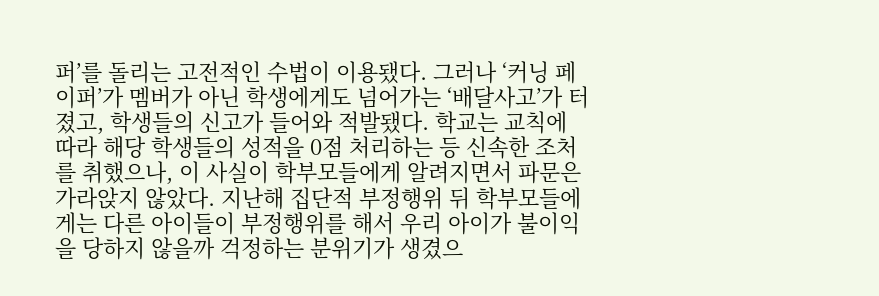퍼’를 돌리는 고전적인 수법이 이용됐다. 그러나 ‘커닝 페이퍼’가 멤버가 아닌 학생에게도 넘어가는 ‘배달사고’가 터졌고, 학생들의 신고가 들어와 적발됐다. 학교는 교칙에 따라 해당 학생들의 성적을 0점 처리하는 등 신속한 조처를 취했으나, 이 사실이 학부모들에게 알려지면서 파문은 가라앉지 않았다. 지난해 집단적 부정행위 뒤 학부모들에게는 다른 아이들이 부정행위를 해서 우리 아이가 불이익을 당하지 않을까 걱정하는 분위기가 생겼으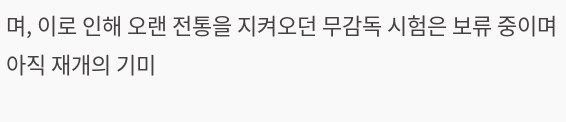며, 이로 인해 오랜 전통을 지켜오던 무감독 시험은 보류 중이며 아직 재개의 기미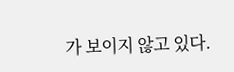가 보이지 않고 있다.